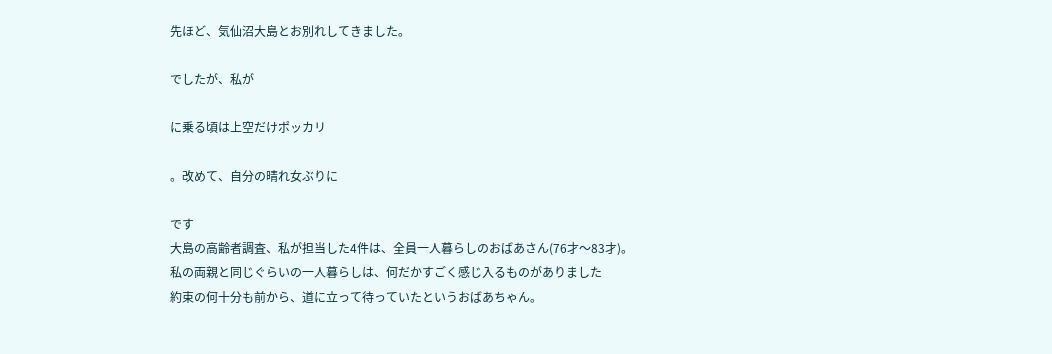先ほど、気仙沼大島とお別れしてきました。

でしたが、私が

に乗る頃は上空だけポッカリ

。改めて、自分の晴れ女ぶりに

です
大島の高齢者調査、私が担当した4件は、全員一人暮らしのおばあさん(76才〜83才)。
私の両親と同じぐらいの一人暮らしは、何だかすごく感じ入るものがありました
約束の何十分も前から、道に立って待っていたというおばあちゃん。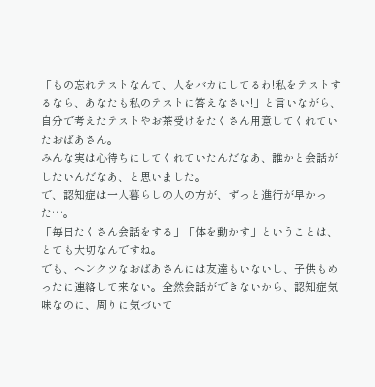「もの忘れテストなんて、人をバカにしてるわ!私をテストするなら、あなたも私のテストに答えなさい!」と言いながら、自分で考えたテストやお茶受けをたくさん用意してくれていたおばあさん。
みんな実は心待ちにしてくれていたんだなあ、誰かと会話がしたいんだなあ、と思いました。
で、認知症は一人暮らしの人の方が、ずっと進行が早かった…。
「毎日たくさん会話をする」「体を動かす」ということは、とても大切なんですね。
でも、ヘンクツなおばあさんには友達もいないし、子供もめったに連絡して来ない。全然会話ができないから、認知症気味なのに、周りに気づいて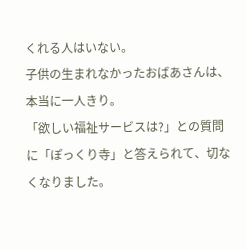くれる人はいない。
子供の生まれなかったおばあさんは、本当に一人きり。
「欲しい福祉サービスは?」との質問に「ぽっくり寺」と答えられて、切なくなりました。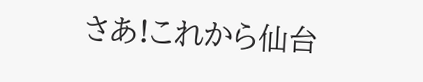さあ!これから仙台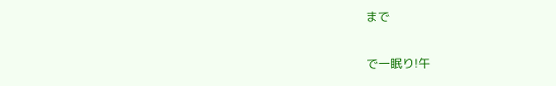まで

で一眠り!午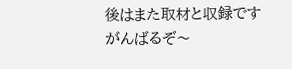後はまた取材と収録です
がんばるぞ〜